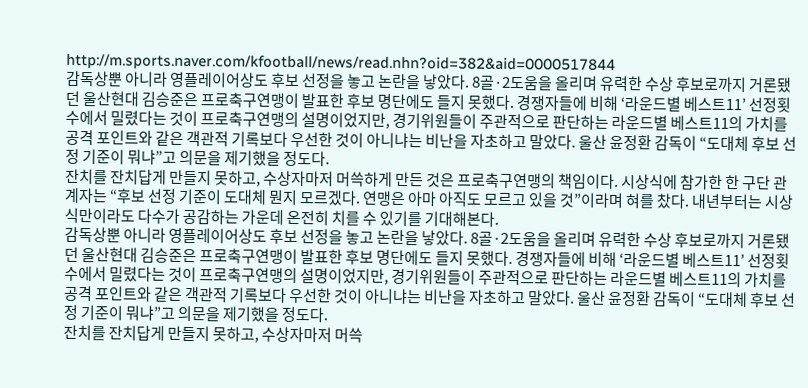http://m.sports.naver.com/kfootball/news/read.nhn?oid=382&aid=0000517844
감독상뿐 아니라 영플레이어상도 후보 선정을 놓고 논란을 낳았다. 8골·2도움을 올리며 유력한 수상 후보로까지 거론됐던 울산현대 김승준은 프로축구연맹이 발표한 후보 명단에도 들지 못했다. 경쟁자들에 비해 ‘라운드별 베스트11’ 선정횟수에서 밀렸다는 것이 프로축구연맹의 설명이었지만, 경기위원들이 주관적으로 판단하는 라운드별 베스트11의 가치를 공격 포인트와 같은 객관적 기록보다 우선한 것이 아니냐는 비난을 자초하고 말았다. 울산 윤정환 감독이 “도대체 후보 선정 기준이 뭐냐”고 의문을 제기했을 정도다.
잔치를 잔치답게 만들지 못하고, 수상자마저 머쓱하게 만든 것은 프로축구연맹의 책임이다. 시상식에 참가한 한 구단 관계자는 “후보 선정 기준이 도대체 뭔지 모르겠다. 연맹은 아마 아직도 모르고 있을 것”이라며 혀를 찼다. 내년부터는 시상식만이라도 다수가 공감하는 가운데 온전히 치를 수 있기를 기대해본다.
감독상뿐 아니라 영플레이어상도 후보 선정을 놓고 논란을 낳았다. 8골·2도움을 올리며 유력한 수상 후보로까지 거론됐던 울산현대 김승준은 프로축구연맹이 발표한 후보 명단에도 들지 못했다. 경쟁자들에 비해 ‘라운드별 베스트11’ 선정횟수에서 밀렸다는 것이 프로축구연맹의 설명이었지만, 경기위원들이 주관적으로 판단하는 라운드별 베스트11의 가치를 공격 포인트와 같은 객관적 기록보다 우선한 것이 아니냐는 비난을 자초하고 말았다. 울산 윤정환 감독이 “도대체 후보 선정 기준이 뭐냐”고 의문을 제기했을 정도다.
잔치를 잔치답게 만들지 못하고, 수상자마저 머쓱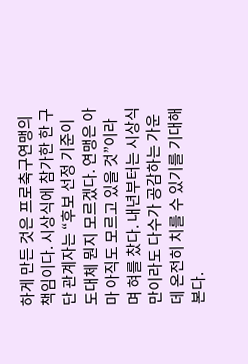하게 만든 것은 프로축구연맹의 책임이다. 시상식에 참가한 한 구단 관계자는 “후보 선정 기준이 도대체 뭔지 모르겠다. 연맹은 아마 아직도 모르고 있을 것”이라며 혀를 찼다. 내년부터는 시상식만이라도 다수가 공감하는 가운데 온전히 치를 수 있기를 기대해본다.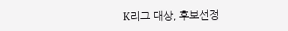K리그 대상, 후보선정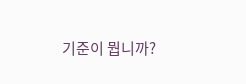기준이 뭡니까?